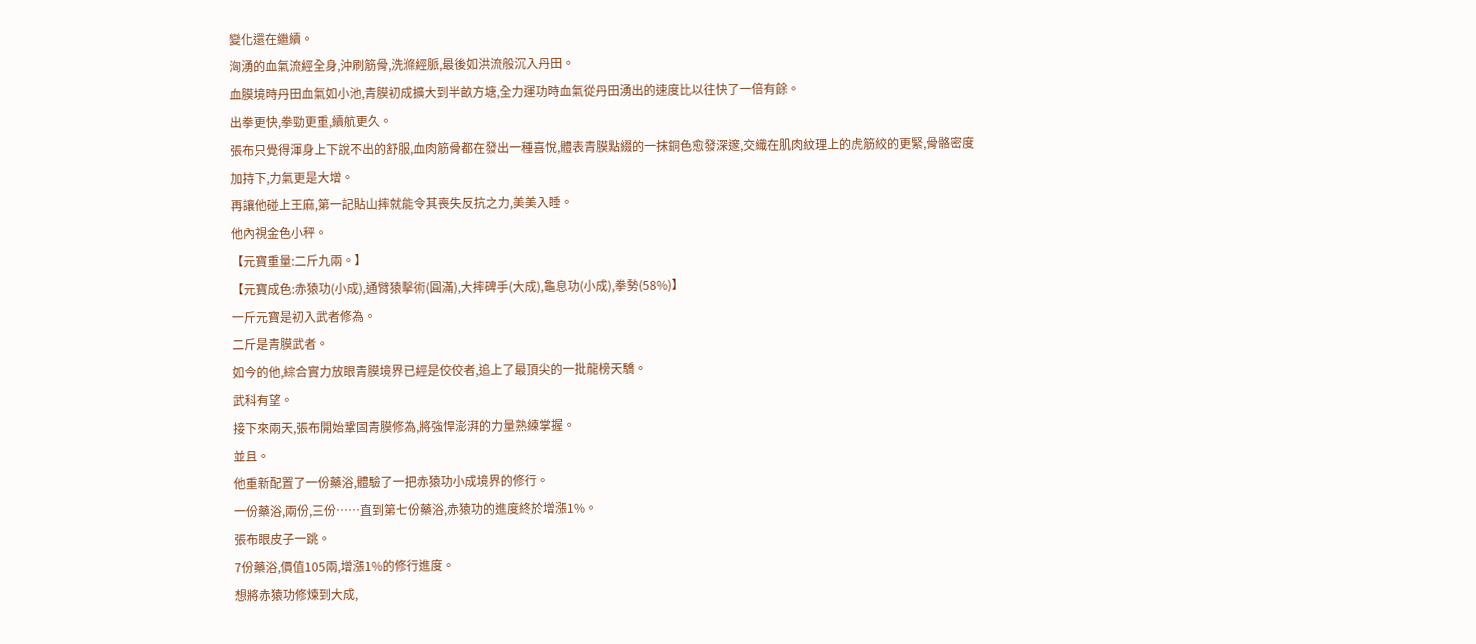變化還在繼續。
洶湧的血氣流經全身,沖刷筋骨,洗滌經脈,最後如洪流般沉入丹田。
血膜境時丹田血氣如小池,青膜初成擴大到半畝方塘,全力運功時血氣從丹田湧出的速度比以往快了一倍有餘。
出拳更快,拳勁更重,續航更久。
張布只覺得渾身上下說不出的舒服,血肉筋骨都在發出一種喜悅,體表青膜點綴的一抹銅色愈發深邃,交織在肌肉紋理上的虎筋絞的更緊,骨骼密度加持下,力氣更是大增。
再讓他碰上王麻,第一記貼山摔就能令其喪失反抗之力,美美入睡。
他內視金色小秤。
【元寶重量:二斤九兩。】
【元寶成色:赤猿功(小成),通臂猿擊術(圓滿),大摔碑手(大成),龜息功(小成),拳勢(58%)】
一斤元寶是初入武者修為。
二斤是青膜武者。
如今的他,綜合實力放眼青膜境界已經是佼佼者,追上了最頂尖的一批龍榜天驕。
武科有望。
接下來兩天,張布開始鞏固青膜修為,將強悍澎湃的力量熟練掌握。
並且。
他重新配置了一份藥浴,體驗了一把赤猿功小成境界的修行。
一份藥浴,兩份,三份……直到第七份藥浴,赤猿功的進度終於增漲1%。
張布眼皮子一跳。
7份藥浴,價值105兩,增漲1%的修行進度。
想將赤猿功修煉到大成,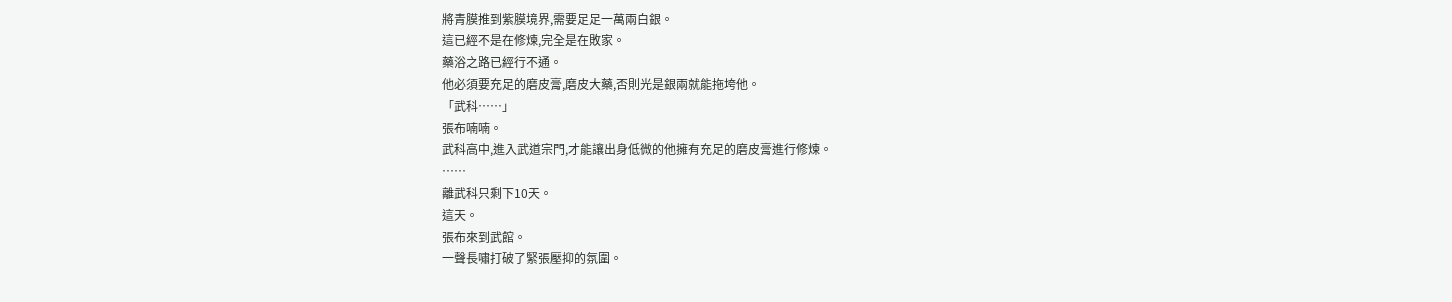將青膜推到紫膜境界,需要足足一萬兩白銀。
這已經不是在修煉,完全是在敗家。
藥浴之路已經行不通。
他必須要充足的磨皮膏,磨皮大藥,否則光是銀兩就能拖垮他。
「武科……」
張布喃喃。
武科高中,進入武道宗門,才能讓出身低微的他擁有充足的磨皮膏進行修煉。
……
離武科只剩下10天。
這天。
張布來到武館。
一聲長嘯打破了緊張壓抑的氛圍。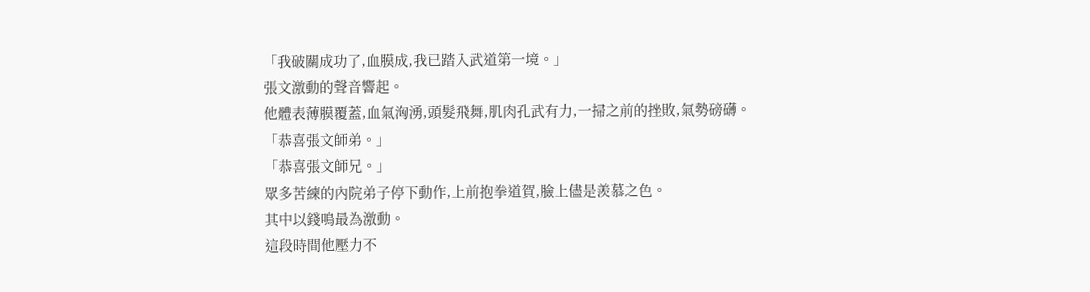「我破關成功了,血膜成,我已踏入武道第一境。」
張文激動的聲音響起。
他體表薄膜覆蓋,血氣洶湧,頭髮飛舞,肌肉孔武有力,一掃之前的挫敗,氣勢磅礴。
「恭喜張文師弟。」
「恭喜張文師兄。」
眾多苦練的內院弟子停下動作,上前抱拳道賀,臉上儘是羨慕之色。
其中以錢鳴最為激動。
這段時間他壓力不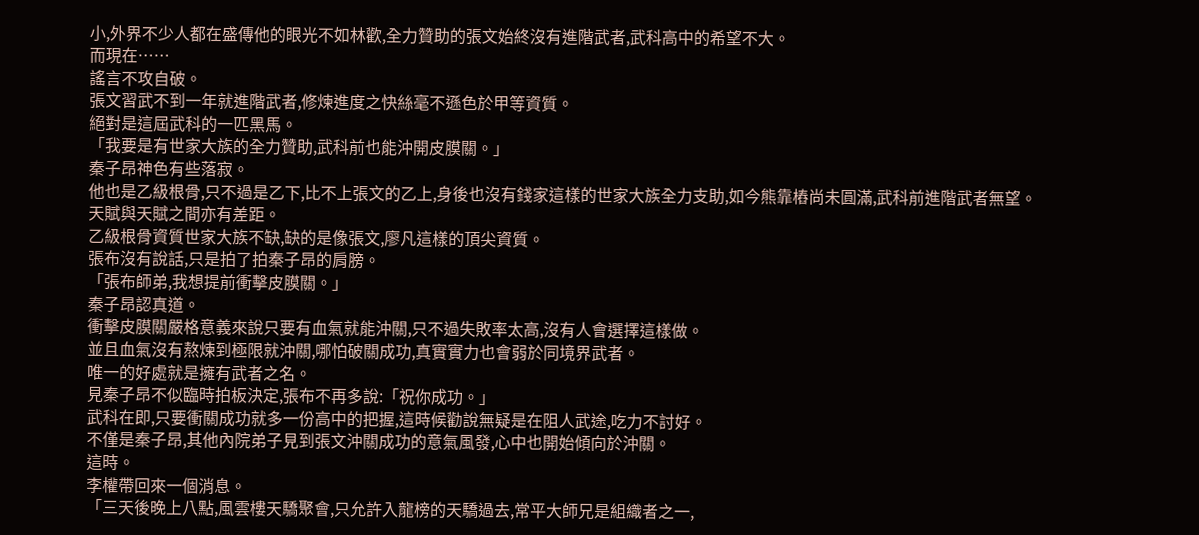小,外界不少人都在盛傳他的眼光不如林歡,全力贊助的張文始終沒有進階武者,武科高中的希望不大。
而現在……
謠言不攻自破。
張文習武不到一年就進階武者,修煉進度之快絲毫不遜色於甲等資質。
絕對是這屆武科的一匹黑馬。
「我要是有世家大族的全力贊助,武科前也能沖開皮膜關。」
秦子昂神色有些落寂。
他也是乙級根骨,只不過是乙下,比不上張文的乙上,身後也沒有錢家這樣的世家大族全力支助,如今熊靠樁尚未圓滿,武科前進階武者無望。
天賦與天賦之間亦有差距。
乙級根骨資質世家大族不缺,缺的是像張文,廖凡這樣的頂尖資質。
張布沒有說話,只是拍了拍秦子昂的肩膀。
「張布師弟,我想提前衝擊皮膜關。」
秦子昂認真道。
衝擊皮膜關嚴格意義來說只要有血氣就能沖關,只不過失敗率太高,沒有人會選擇這樣做。
並且血氣沒有熬煉到極限就沖關,哪怕破關成功,真實實力也會弱於同境界武者。
唯一的好處就是擁有武者之名。
見秦子昂不似臨時拍板決定,張布不再多說:「祝你成功。」
武科在即,只要衝關成功就多一份高中的把握,這時候勸說無疑是在阻人武途,吃力不討好。
不僅是秦子昂,其他內院弟子見到張文沖關成功的意氣風發,心中也開始傾向於沖關。
這時。
李權帶回來一個消息。
「三天後晚上八點,風雲樓天驕聚會,只允許入龍榜的天驕過去,常平大師兄是組織者之一,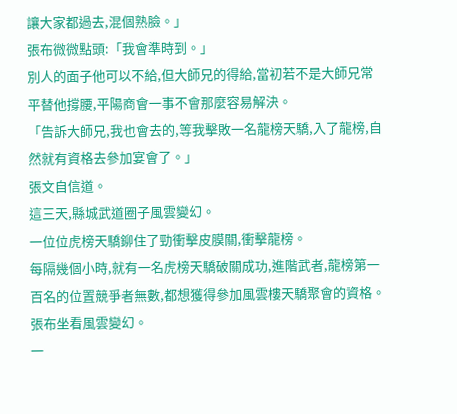讓大家都過去,混個熟臉。」
張布微微點頭:「我會準時到。」
別人的面子他可以不給,但大師兄的得給,當初若不是大師兄常平替他撐腰,平陽商會一事不會那麼容易解決。
「告訴大師兄,我也會去的,等我擊敗一名龍榜天驕,入了龍榜,自然就有資格去參加宴會了。」
張文自信道。
這三天,縣城武道圈子風雲變幻。
一位位虎榜天驕鉚住了勁衝擊皮膜關,衝擊龍榜。
每隔幾個小時,就有一名虎榜天驕破關成功,進階武者,龍榜第一百名的位置競爭者無數,都想獲得參加風雲樓天驕聚會的資格。
張布坐看風雲變幻。
一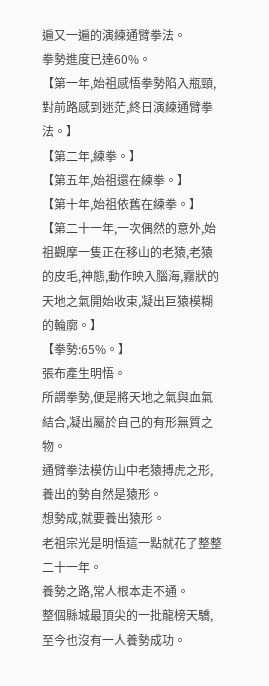遍又一遍的演練通臂拳法。
拳勢進度已達60%。
【第一年,始祖感悟拳勢陷入瓶頸,對前路感到迷茫,終日演練通臂拳法。】
【第二年,練拳。】
【第五年,始祖還在練拳。】
【第十年,始祖依舊在練拳。】
【第二十一年,一次偶然的意外,始祖觀摩一隻正在移山的老猿,老猿的皮毛,神態,動作映入腦海,霧狀的天地之氣開始收束,凝出巨猿模糊的輪廓。】
【拳勢:65%。】
張布產生明悟。
所謂拳勢,便是將天地之氣與血氣結合,凝出屬於自己的有形無質之物。
通臂拳法模仿山中老猿搏虎之形,養出的勢自然是猿形。
想勢成,就要養出猿形。
老祖宗光是明悟這一點就花了整整二十一年。
養勢之路,常人根本走不通。
整個縣城最頂尖的一批龍榜天驕,至今也沒有一人養勢成功。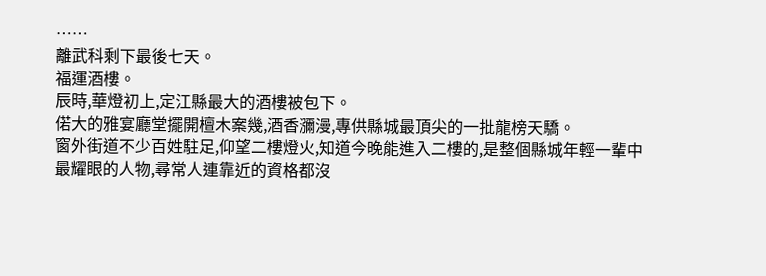……
離武科剩下最後七天。
福運酒樓。
辰時,華燈初上,定江縣最大的酒樓被包下。
偌大的雅宴廳堂擺開檀木案幾,酒香瀰漫,專供縣城最頂尖的一批龍榜天驕。
窗外街道不少百姓駐足,仰望二樓燈火,知道今晚能進入二樓的,是整個縣城年輕一輩中最耀眼的人物,尋常人連靠近的資格都沒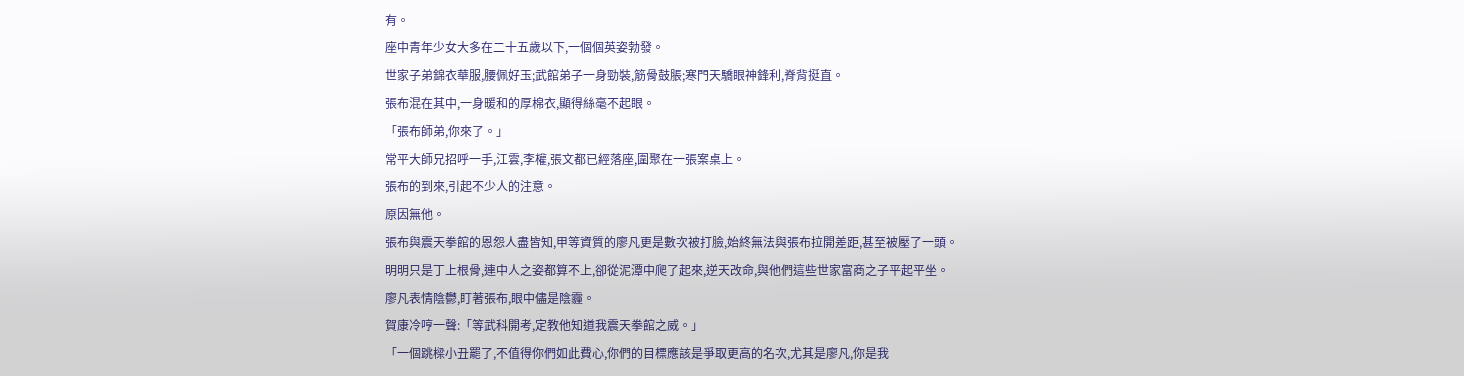有。
座中青年少女大多在二十五歲以下,一個個英姿勃發。
世家子弟錦衣華服,腰佩好玉;武館弟子一身勁裝,筋骨鼓脹;寒門天驕眼神鋒利,脊背挺直。
張布混在其中,一身暖和的厚棉衣,顯得絲毫不起眼。
「張布師弟,你來了。」
常平大師兄招呼一手,江雲,李權,張文都已經落座,圍聚在一張案桌上。
張布的到來,引起不少人的注意。
原因無他。
張布與震天拳館的恩怨人盡皆知,甲等資質的廖凡更是數次被打臉,始終無法與張布拉開差距,甚至被壓了一頭。
明明只是丁上根骨,連中人之姿都算不上,卻從泥潭中爬了起來,逆天改命,與他們這些世家富商之子平起平坐。
廖凡表情陰鬱,盯著張布,眼中儘是陰霾。
賀康冷哼一聲:「等武科開考,定教他知道我震天拳館之威。」
「一個跳樑小丑罷了,不值得你們如此費心,你們的目標應該是爭取更高的名次,尤其是廖凡,你是我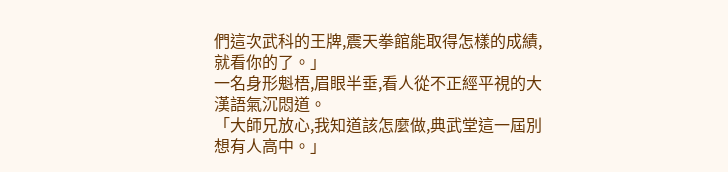們這次武科的王牌,震天拳館能取得怎樣的成績,就看你的了。」
一名身形魁梧,眉眼半垂,看人從不正經平視的大漢語氣沉悶道。
「大師兄放心,我知道該怎麼做,典武堂這一屆別想有人高中。」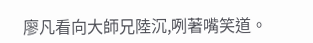廖凡看向大師兄陸沉,咧著嘴笑道。